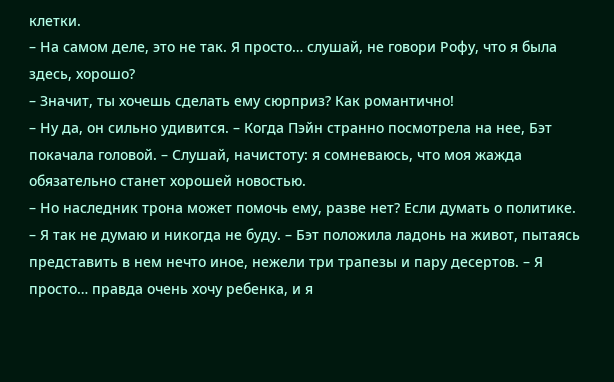клетки.
– На самом деле, это не так. Я просто… слушай, не говори Рофу, что я была здесь, хорошо?
– Значит, ты хочешь сделать ему сюрприз? Как романтично!
– Ну да, он сильно удивится. – Когда Пэйн странно посмотрела на нее, Бэт покачала головой. – Слушай, начистоту: я сомневаюсь, что моя жажда обязательно станет хорошей новостью.
– Но наследник трона может помочь ему, разве нет? Если думать о политике.
– Я так не думаю и никогда не буду. – Бэт положила ладонь на живот, пытаясь представить в нем нечто иное, нежели три трапезы и пару десертов. – Я просто… правда очень хочу ребенка, и я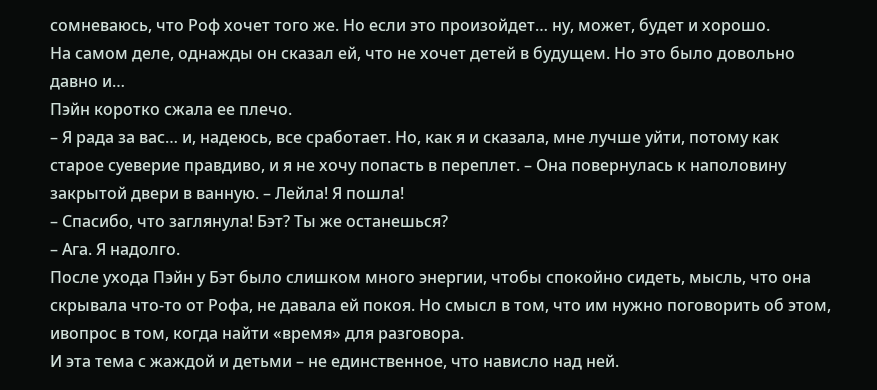сомневаюсь, что Роф хочет того же. Но если это произойдет… ну, может, будет и хорошо.
На самом деле, однажды он сказал ей, что не хочет детей в будущем. Но это было довольно давно и…
Пэйн коротко сжала ее плечо.
– Я рада за вас… и, надеюсь, все сработает. Но, как я и сказала, мне лучше уйти, потому как старое суеверие правдиво, и я не хочу попасть в переплет. – Она повернулась к наполовину закрытой двери в ванную. – Лейла! Я пошла!
– Спасибо, что заглянула! Бэт? Ты же останешься?
– Ага. Я надолго.
После ухода Пэйн у Бэт было слишком много энергии, чтобы спокойно сидеть, мысль, что она скрывала что-то от Рофа, не давала ей покоя. Но смысл в том, что им нужно поговорить об этом, ивопрос в том, когда найти «время» для разговора.
И эта тема с жаждой и детьми – не единственное, что нависло над ней.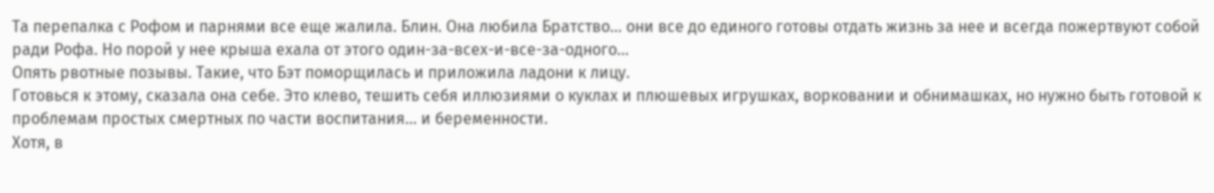Та перепалка с Рофом и парнями все еще жалила. Блин. Она любила Братство… они все до единого готовы отдать жизнь за нее и всегда пожертвуют собой ради Рофа. Но порой у нее крыша ехала от этого один-за-всех-и-все-за-одного…
Опять рвотные позывы. Такие, что Бэт поморщилась и приложила ладони к лицу.
Готовься к этому, сказала она себе. Это клево, тешить себя иллюзиями о куклах и плюшевых игрушках, ворковании и обнимашках, но нужно быть готовой к проблемам простых смертных по части воспитания… и беременности.
Хотя, в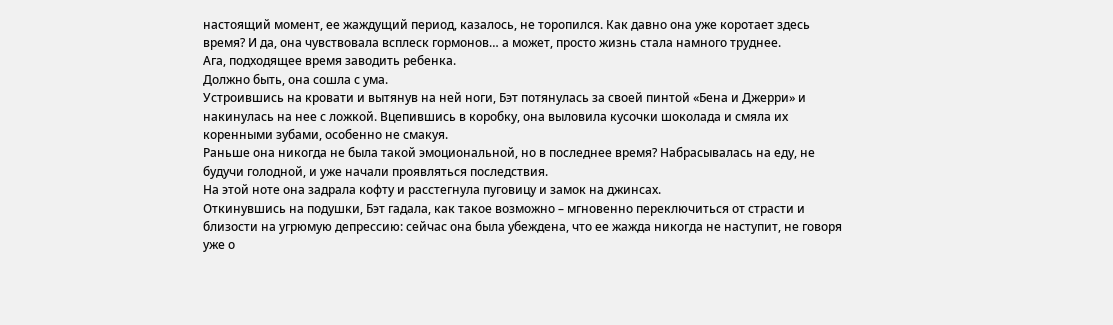настоящий момент, ее жаждущий период, казалось, не торопился. Как давно она уже коротает здесь время? И да, она чувствовала всплеск гормонов… а может, просто жизнь стала намного труднее.
Ага, подходящее время заводить ребенка.
Должно быть, она сошла с ума.
Устроившись на кровати и вытянув на ней ноги, Бэт потянулась за своей пинтой «Бена и Джерри» и накинулась на нее с ложкой. Вцепившись в коробку, она выловила кусочки шоколада и смяла их коренными зубами, особенно не смакуя.
Раньше она никогда не была такой эмоциональной, но в последнее время? Набрасывалась на еду, не будучи голодной, и уже начали проявляться последствия.
На этой ноте она задрала кофту и расстегнула пуговицу и замок на джинсах.
Откинувшись на подушки, Бэт гадала, как такое возможно – мгновенно переключиться от страсти и близости на угрюмую депрессию: сейчас она была убеждена, что ее жажда никогда не наступит, не говоря уже о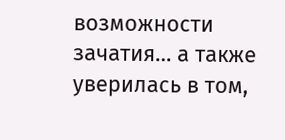возможности зачатия… а также уверилась в том,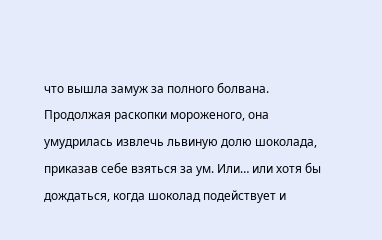что вышла замуж за полного болвана.
Продолжая раскопки мороженого, она умудрилась извлечь львиную долю шоколада, приказав себе взяться за ум. Или… или хотя бы дождаться, когда шоколад подействует и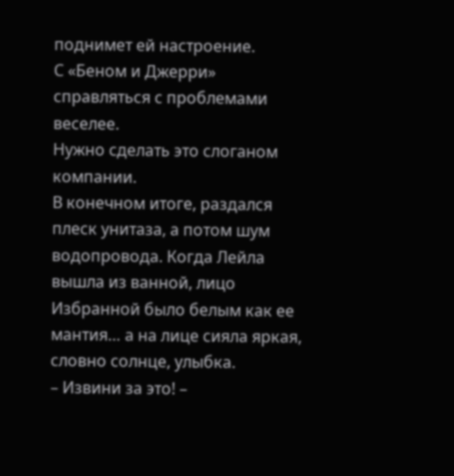поднимет ей настроение.
С «Беном и Джерри» справляться с проблемами веселее.
Нужно сделать это слоганом компании.
В конечном итоге, раздался плеск унитаза, а потом шум водопровода. Когда Лейла вышла из ванной, лицо Избранной было белым как ее мантия… а на лице сияла яркая, словно солнце, улыбка.
– Извини за это! –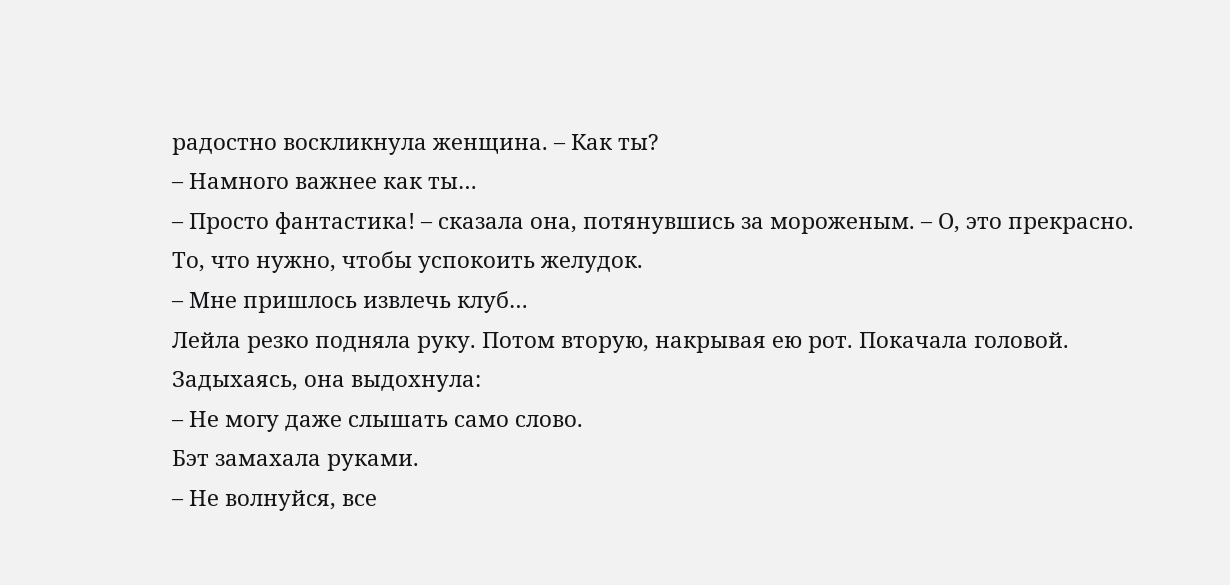радостно воскликнула женщина. – Как ты?
– Намного важнее как ты…
– Просто фантастика! – сказала она, потянувшись за мороженым. – О, это прекрасно. То, что нужно, чтобы успокоить желудок.
– Мне пришлось извлечь клуб…
Лейла резко подняла руку. Потом вторую, накрывая ею рот. Покачала головой.
Задыхаясь, она выдохнула:
– Не могу даже слышать само слово.
Бэт замахала руками.
– Не волнуйся, все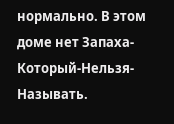нормально. В этом доме нет Запаха-Который-Нельзя-Называть.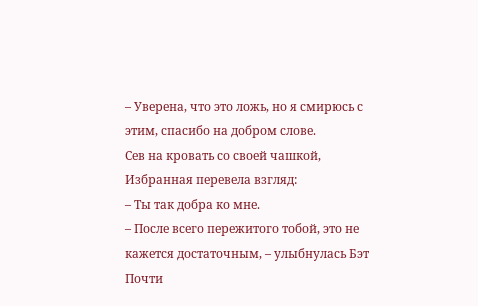– Уверена, что это ложь, но я смирюсь с этим, спасибо на добром слове.
Сев на кровать со своей чашкой, Избранная перевела взгляд:
– Ты так добра ко мне.
– После всего пережитого тобой, это не кажется достаточным, – улыбнулась Бэт
Почти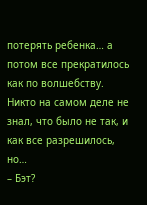потерять ребенка… а потом все прекратилось как по волшебству. Никто на самом деле не знал, что было не так, и как все разрешилось, но…
– Бэт?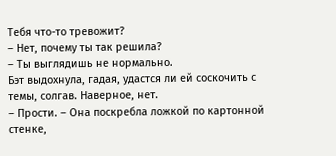Тебя что-то тревожит?
– Нет, почему ты так решила?
– Ты выглядишь не нормально.
Бэт выдохнула, гадая, удастся ли ей соскочить с темы, солгав. Наверное, нет.
– Прости. – Она поскребла ложкой по картонной стенке,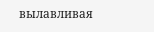вылавливая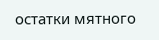остатки мятного